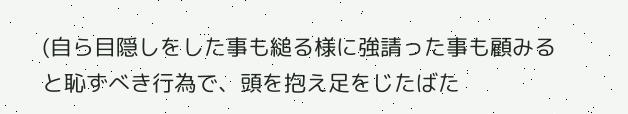(自ら目隠しをした事も縋る様に強請った事も顧みると恥ずべき行為で、頭を抱え足をじたばた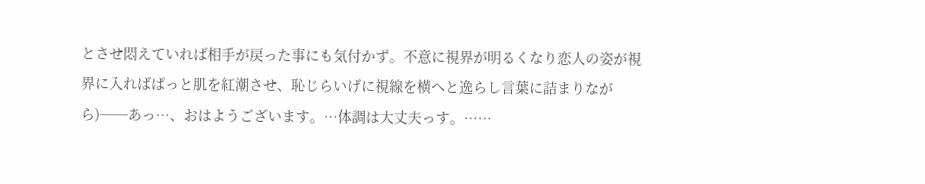とさせ悶えていれば相手が戻った事にも気付かず。不意に視界が明るくなり恋人の姿が視界に入ればぱっと肌を紅潮させ、恥じらいげに視線を横へと逸らし言葉に詰まりながら)──あっ…、おはようございます。…体調は大丈夫っす。……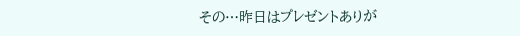その…昨日はプレゼントありが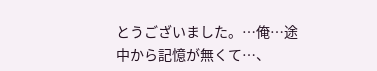とうございました。…俺…途中から記憶が無くて…、